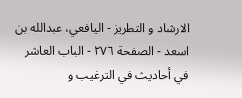الارشاد و التطريز - اليافعي، عبدالله بن اسعد - الصفحة ٢٧٦ - الباب العاشر في أحاديث في الترغيب و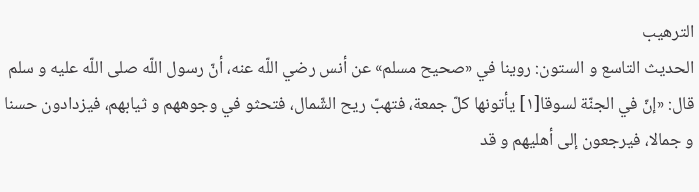الترهيب
الحديث التاسع و الستون: روينا في «صحيح مسلم» عن أنس رضي اللّه عنه، أنّ رسول اللّه صلى اللّه عليه و سلم قال: «إنّ في الجنّة لسوقا[١] يأتونها كلّ جمعة، فتهبّ ريح الشّمال، فتحثو في وجوههم و ثيابهم، فيزدادون حسنا و جمالا، فيرجعون إلى أهليهم و قد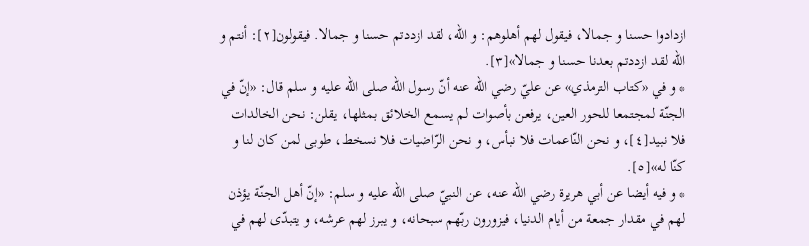ازدادوا حسنا و جمالا، فيقول لهم أهلوهم: و اللّه، لقد ازددتم حسنا و جمالا. فيقولون[٢]: أنتم و اللّه لقد ازددتم بعدنا حسنا و جمالا»[٣].
* و في «كتاب الترمذي» عن عليّ رضي اللّه عنه أنّ رسول اللّه صلى اللّه عليه و سلم قال: «إنّ في الجنّة لمجتمعا للحور العين، يرفعن بأصوات لم يسمع الخلائق بمثلها، يقلن: نحن الخالدات فلا نبيد[٤]، و نحن النّاعمات فلا نبأس، و نحن الرّاضيات فلا نسخط، طوبى لمن كان لنا و كنّا له»[٥].
* و فيه أيضا عن أبي هريرة رضي اللّه عنه، عن النبيّ صلى اللّه عليه و سلم: «إنّ أهل الجنّة يؤذن لهم في مقدار جمعة من أيام الدنيا، فيزورون ربّهم سبحانه، و يبرز لهم عرشه، و يتبدّى لهم في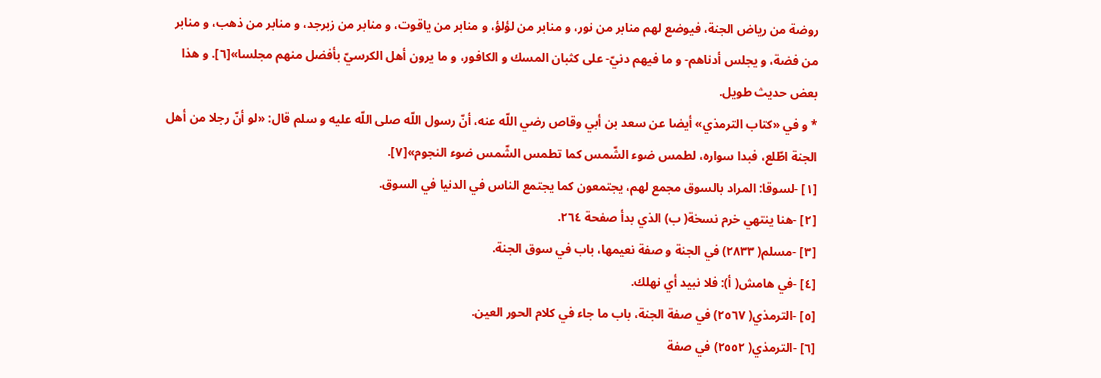روضة من رياض الجنة، فيوضع لهم منابر من نور، و منابر من لؤلؤ، و منابر من ياقوت، و منابر من زبرجد، و منابر من ذهب، و منابر من فضة، و يجلس أدناهم- و ما فيهم دنيّ- على كثبان المسك و الكافور، و ما يرون أهل الكرسيّ بأفضل منهم مجلسا»[٦]. و هذا بعض حديث طويل.
* و في «كتاب الترمذي» أيضا عن سعد بن أبي وقاص رضي اللّه عنه، أنّ رسول اللّه صلى اللّه عليه و سلم قال: «لو أنّ رجلا من أهل الجنة اطّلع، فبدا سواره، لطمس ضوء الشّمس كما تطمس الشّمس ضوء النجوم»[٧].
[١] -لسوقا: المراد بالسوق مجمع لهم، يجتمعون كما يجتمع الناس في الدنيا في السوق.
[٢] -هنا ينتهي خرم نسخة( ب) الذي بدأ صفحة ٢٦٤.
[٣] -مسلم( ٢٨٣٣) في الجنة و صفة نعيمها، باب في سوق الجنة.
[٤] -في هامش( أ): فلا نبيد أي نهلك.
[٥] -الترمذي( ٢٥٦٧) في صفة الجنة، باب ما جاء في كلام الحور العين.
[٦] -الترمذي( ٢٥٥٢) في صفة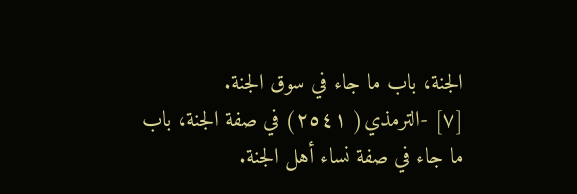الجنة، باب ما جاء في سوق الجنة.
[٧] -الترمذي( ٢٥٤١) في صفة الجنة، باب ما جاء في صفة نساء أهل الجنة.